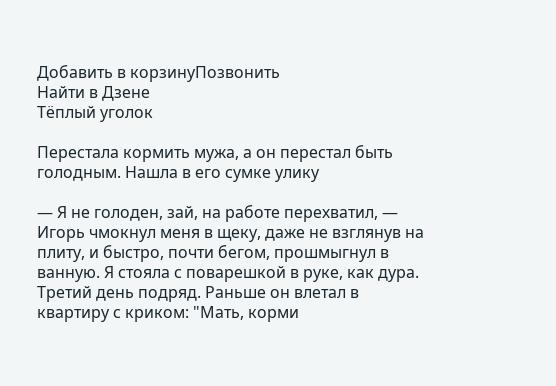Добавить в корзинуПозвонить
Найти в Дзене
Тёплый уголок

Перестала кормить мужа, а он перестал быть голодным. Нашла в его сумке улику

— Я не голоден, зай, на работе перехватил, — Игорь чмокнул меня в щеку, даже не взглянув на плиту, и быстро, почти бегом, прошмыгнул в ванную. Я стояла с поварешкой в руке, как дура. Третий день подряд. Раньше он влетал в квартиру с криком: "Мать, корми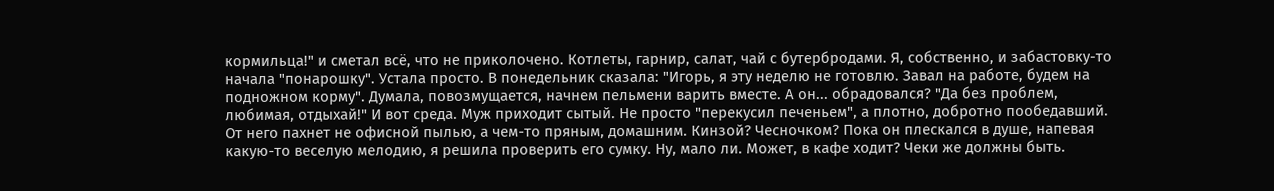кормильца!" и сметал всё, что не приколочено. Котлеты, гарнир, салат, чай с бутербродами. Я, собственно, и забастовку-то начала "понарошку". Устала просто. В понедельник сказала: "Игорь, я эту неделю не готовлю. Завал на работе, будем на подножном корму". Думала, повозмущается, начнем пельмени варить вместе. А он... обрадовался? "Да без проблем, любимая, отдыхай!" И вот среда. Муж приходит сытый. Не просто "перекусил печеньем", а плотно, добротно пообедавший. От него пахнет не офисной пылью, а чем-то пряным, домашним. Кинзой? Чесночком? Пока он плескался в душе, напевая какую-то веселую мелодию, я решила проверить его сумку. Ну, мало ли. Может, в кафе ходит? Чеки же должны быть.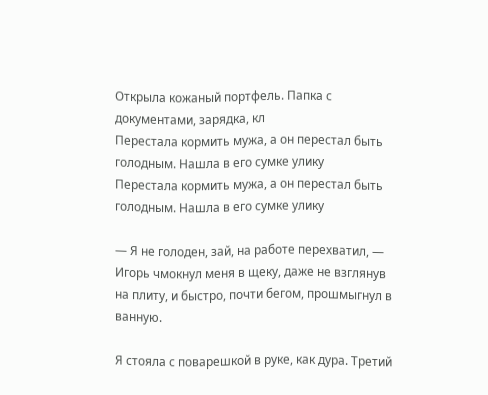Открыла кожаный портфель. Папка с документами, зарядка, кл
Перестала кормить мужа, а он перестал быть голодным. Нашла в его сумке улику
Перестала кормить мужа, а он перестал быть голодным. Нашла в его сумке улику

— Я не голоден, зай, на работе перехватил, — Игорь чмокнул меня в щеку, даже не взглянув на плиту, и быстро, почти бегом, прошмыгнул в ванную.

Я стояла с поварешкой в руке, как дура. Третий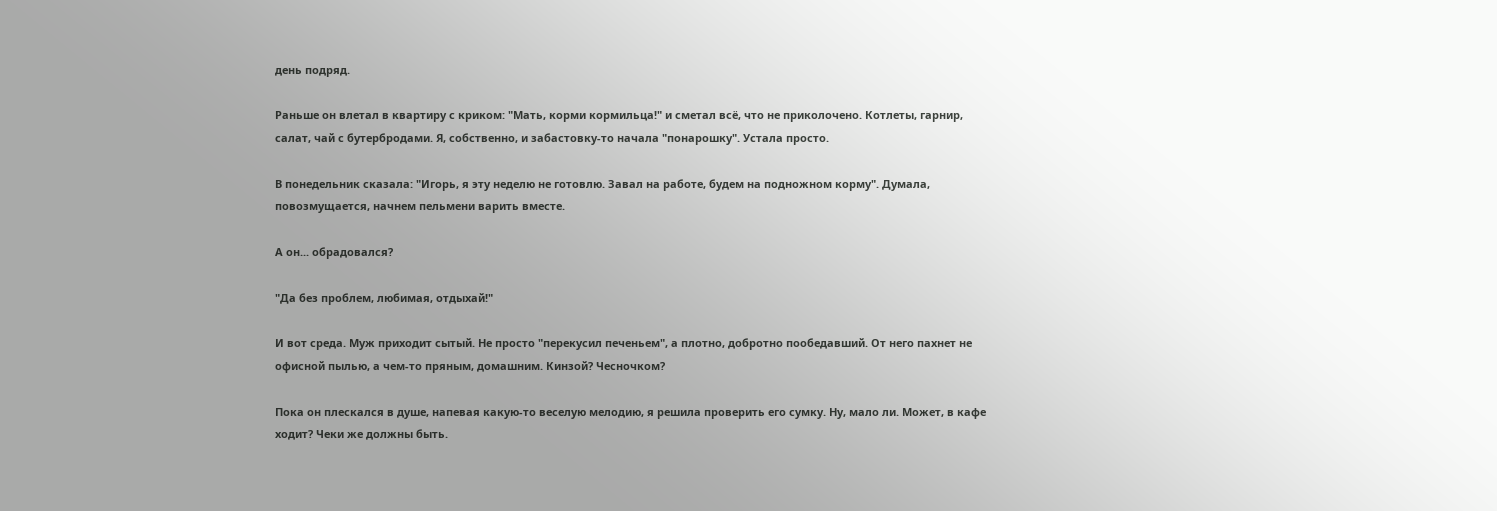день подряд.

Раньше он влетал в квартиру с криком: "Мать, корми кормильца!" и сметал всё, что не приколочено. Котлеты, гарнир, салат, чай с бутербродами. Я, собственно, и забастовку-то начала "понарошку". Устала просто.

В понедельник сказала: "Игорь, я эту неделю не готовлю. Завал на работе, будем на подножном корму". Думала, повозмущается, начнем пельмени варить вместе.

А он... обрадовался?

"Да без проблем, любимая, отдыхай!"

И вот среда. Муж приходит сытый. Не просто "перекусил печеньем", а плотно, добротно пообедавший. От него пахнет не офисной пылью, а чем-то пряным, домашним. Кинзой? Чесночком?

Пока он плескался в душе, напевая какую-то веселую мелодию, я решила проверить его сумку. Ну, мало ли. Может, в кафе ходит? Чеки же должны быть.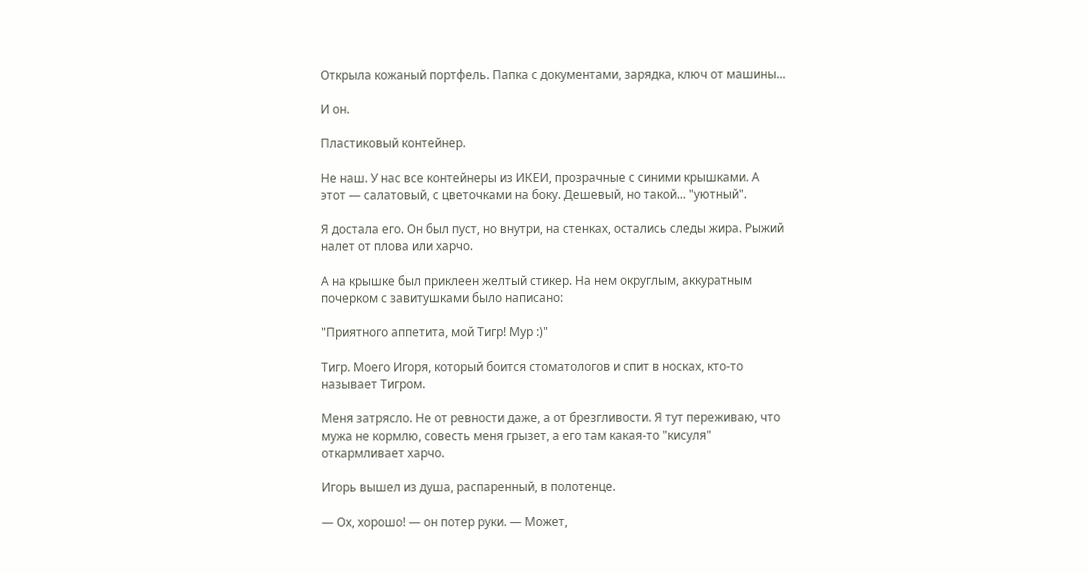Открыла кожаный портфель. Папка с документами, зарядка, ключ от машины...

И он.

Пластиковый контейнер.

Не наш. У нас все контейнеры из ИКЕИ, прозрачные с синими крышками. А этот — салатовый, с цветочками на боку. Дешевый, но такой... "уютный".

Я достала его. Он был пуст, но внутри, на стенках, остались следы жира. Рыжий налет от плова или харчо.

А на крышке был приклеен желтый стикер. На нем округлым, аккуратным почерком с завитушками было написано:

"Приятного аппетита, мой Тигр! Мур :)"

Тигр. Моего Игоря, который боится стоматологов и спит в носках, кто-то называет Тигром.

Меня затрясло. Не от ревности даже, а от брезгливости. Я тут переживаю, что мужа не кормлю, совесть меня грызет, а его там какая-то "кисуля" откармливает харчо.

Игорь вышел из душа, распаренный, в полотенце.

— Ох, хорошо! — он потер руки. — Может,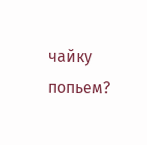чайку попьем?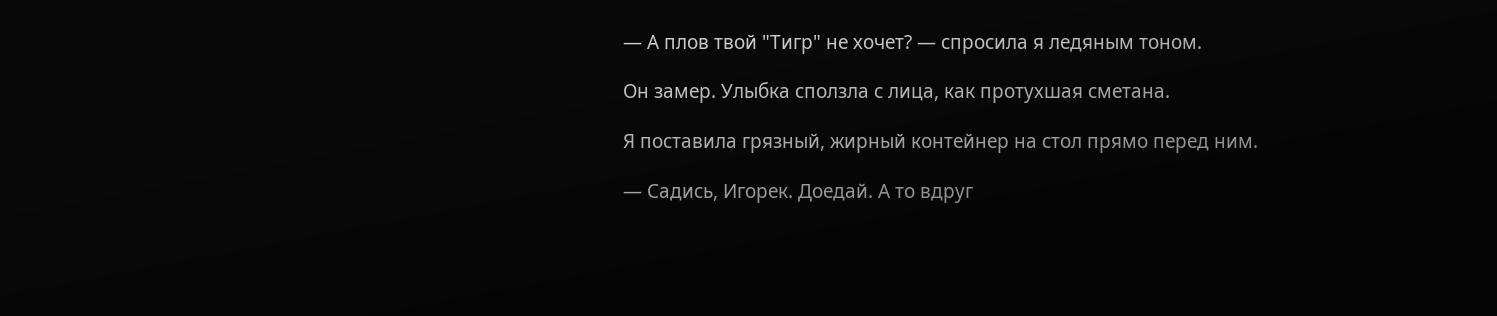— А плов твой "Тигр" не хочет? — спросила я ледяным тоном.

Он замер. Улыбка сползла с лица, как протухшая сметана.

Я поставила грязный, жирный контейнер на стол прямо перед ним.

— Садись, Игорек. Доедай. А то вдруг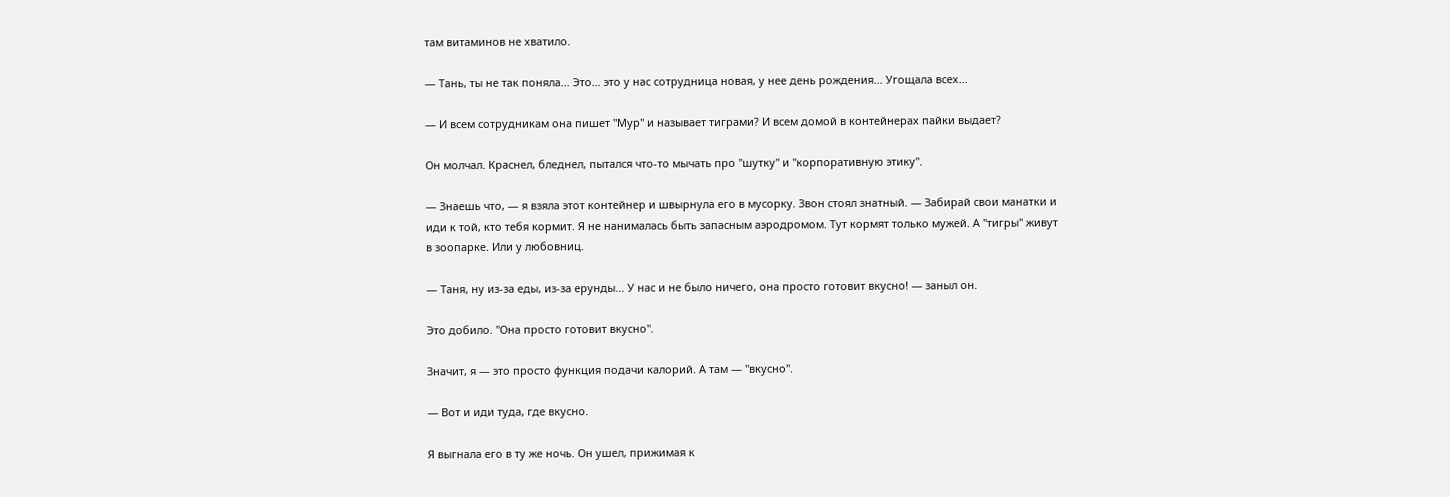там витаминов не хватило.

— Тань, ты не так поняла... Это... это у нас сотрудница новая, у нее день рождения... Угощала всех...

— И всем сотрудникам она пишет "Мур" и называет тиграми? И всем домой в контейнерах пайки выдает?

Он молчал. Краснел, бледнел, пытался что-то мычать про "шутку" и "корпоративную этику".

— Знаешь что, — я взяла этот контейнер и швырнула его в мусорку. Звон стоял знатный. — Забирай свои манатки и иди к той, кто тебя кормит. Я не нанималась быть запасным аэродромом. Тут кормят только мужей. А "тигры" живут в зоопарке. Или у любовниц.

— Таня, ну из-за еды, из-за ерунды... У нас и не было ничего, она просто готовит вкусно! — заныл он.

Это добило. "Она просто готовит вкусно".

Значит, я — это просто функция подачи калорий. А там — "вкусно".

— Вот и иди туда, где вкусно.

Я выгнала его в ту же ночь. Он ушел, прижимая к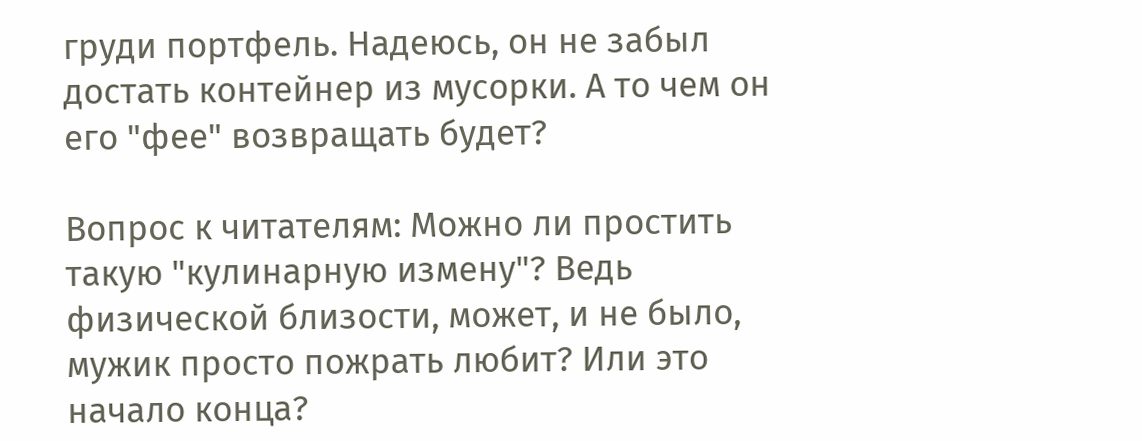груди портфель. Надеюсь, он не забыл достать контейнер из мусорки. А то чем он его "фее" возвращать будет?

Вопрос к читателям: Можно ли простить такую "кулинарную измену"? Ведь физической близости, может, и не было, мужик просто пожрать любит? Или это начало конца?